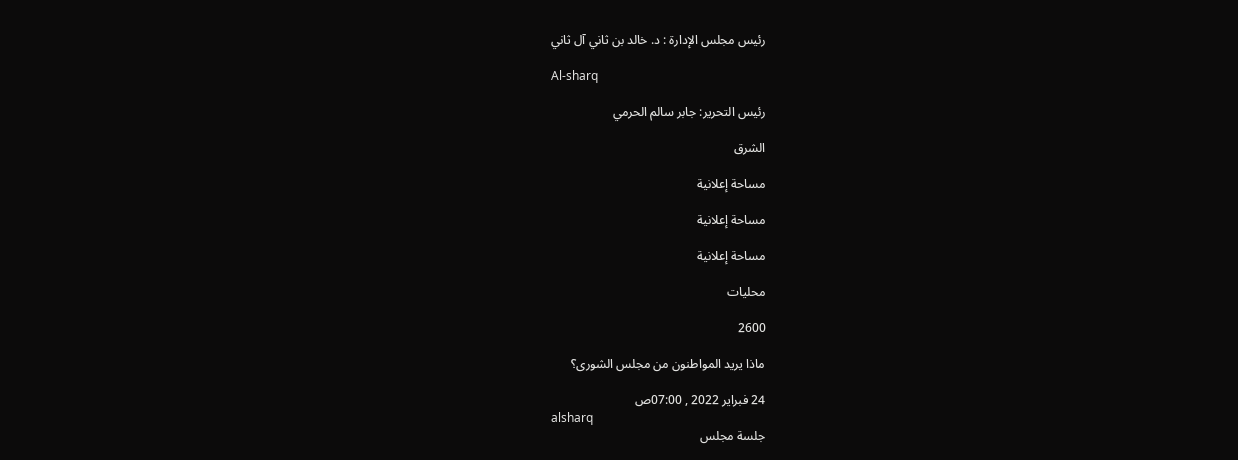رئيس مجلس الإدارة : د. خالد بن ثاني آل ثاني

Al-sharq

رئيس التحرير: جابر سالم الحرمي

الشرق

مساحة إعلانية

مساحة إعلانية

مساحة إعلانية

محليات

2600

ماذا يريد المواطنون من مجلس الشورى؟

24 فبراير 2022 , 07:00ص
alsharq
جلسة مجلس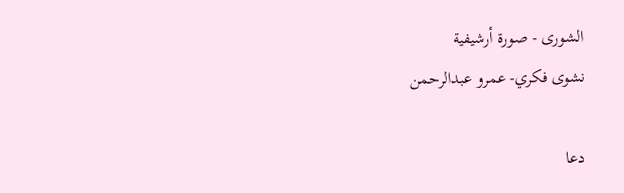الشورى - صورة أرشيفية
نشوى فكري- عمرو عبدالرحمن

دعا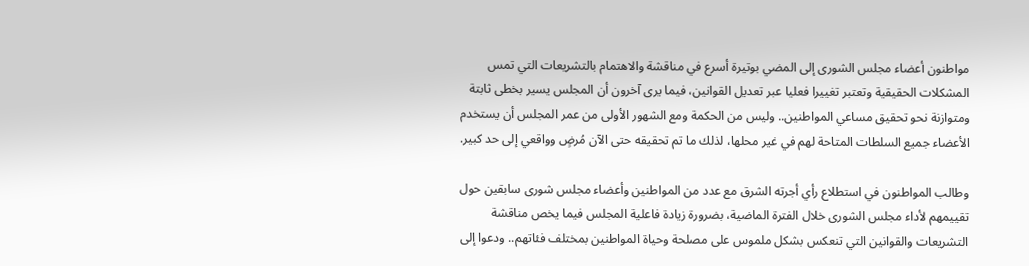مواطنون أعضاء مجلس الشورى إلى المضي بوتيرة أسرع في مناقشة والاهتمام بالتشريعات التي تمس المشكلات الحقيقية وتعتبر تغييرا فعليا عبر تعديل القوانين، فيما يرى آخرون أن المجلس يسير بخطى ثابتة ومتوازنة نحو تحقيق مساعي المواطنين.. وليس من الحكمة ومع الشهور الأولى من عمر المجلس أن يستخدم الأعضاء جميع السلطات المتاحة لهم في غير محلها، لذلك ما تم تحقيقه حتى الآن مُرضٍ وواقعي إلى حد كبير.

وطالب المواطنون في استطلاع رأي أجرته الشرق مع عدد من المواطنين وأعضاء مجلس شورى سابقين حول تقييمهم لأداء مجلس الشورى خلال الفترة الماضية، بضرورة زيادة فاعلية المجلس فيما يخص مناقشة التشريعات والقوانين التي تنعكس بشكل ملموس على مصلحة وحياة المواطنين بمختلف فئاتهم.. ودعوا إلى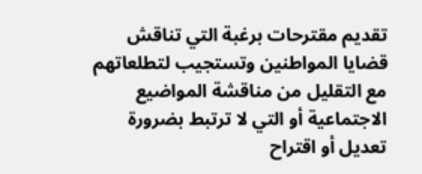تقديم مقترحات برغبة التي تناقش قضايا المواطنين وتستجيب لتطلعاتهم مع التقليل من مناقشة المواضيع الاجتماعية أو التي لا ترتبط بضرورة تعديل أو اقتراح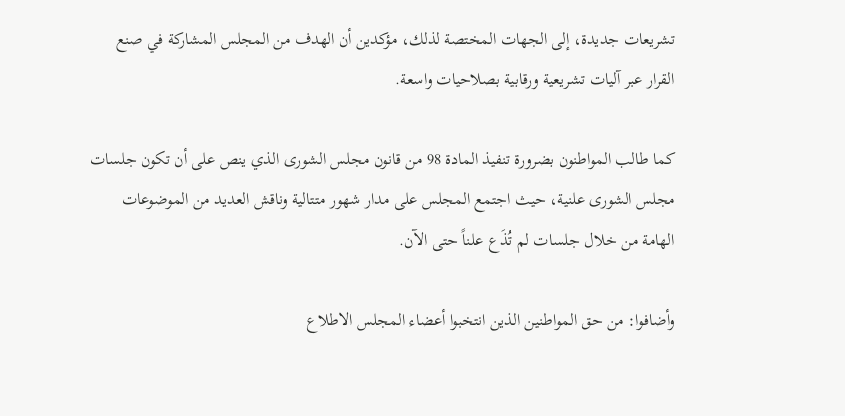تشريعات جديدة، إلى الجهات المختصة لذلك، مؤكدين أن الهدف من المجلس المشاركة في صنع القرار عبر آليات تشريعية ورقابية بصلاحيات واسعة.

كما طالب المواطنون بضرورة تنفيذ المادة 98 من قانون مجلس الشورى الذي ينص على أن تكون جلسات مجلس الشورى علنية، حيث اجتمع المجلس على مدار شهور متتالية وناقش العديد من الموضوعات الهامة من خلال جلسات لم تُذَع علناً حتى الآن.

وأضافوا: من حق المواطنين الذين انتخبوا أعضاء المجلس الاطلاع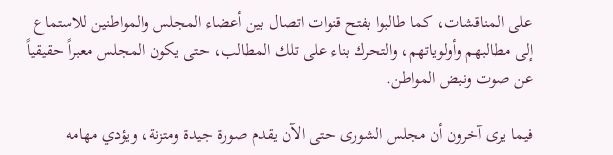على المناقشات، كما طالبوا بفتح قنوات اتصال بين أعضاء المجلس والمواطنين للاستماع إلى مطالبهم وأولوياتهم، والتحرك بناء على تلك المطالب، حتى يكون المجلس معبراً حقيقياً عن صوت ونبض المواطن.

فيما يرى آخرون أن مجلس الشورى حتى الآن يقدم صورة جيدة ومتزنة، ويؤدي مهامه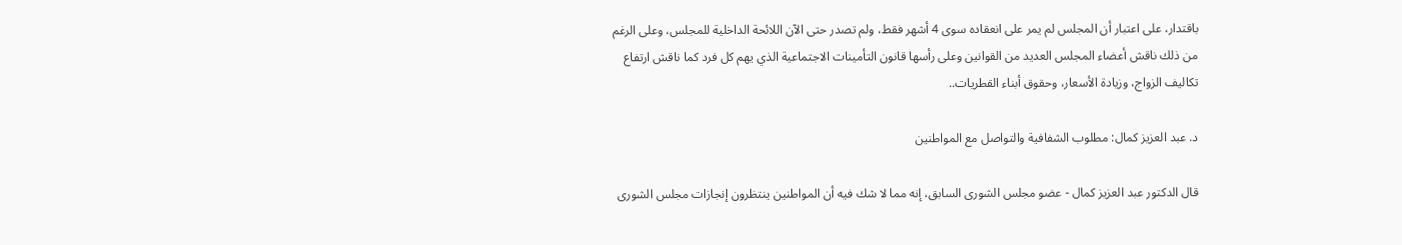باقتدار، على اعتبار أن المجلس لم يمر على انعقاده سوى 4 أشهر فقط، ولم تصدر حتى الآن اللائحة الداخلية للمجلس، وعلى الرغم من ذلك ناقش أعضاء المجلس العديد من القوانين وعلى رأسها قانون التأمينات الاجتماعية الذي يهم كل فرد كما ناقش ارتفاع تكاليف الزواج، وزيادة الأسعار، وحقوق أبناء القطريات..

د. عبد العزيز كمال: مطلوب الشفافية والتواصل مع المواطنين

قال الدكتور عبد العزيز كمال - عضو مجلس الشورى السابق، إنه مما لا شك فيه أن المواطنين ينتظرون إنجازات مجلس الشورى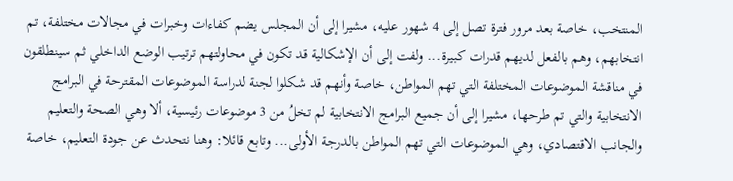المنتخب، خاصة بعد مرور فترة تصل إلى 4 شهور عليه، مشيرا إلى أن المجلس يضم كفاءات وخبرات في مجالات مختلفة، تم انتخابهم، وهم بالفعل لديهم قدرات كبيرة... ولفت إلى أن الإشكالية قد تكون في محاولتهم ترتيب الوضع الداخلي ثم سينطلقون في مناقشة الموضوعات المختلفة التي تهم المواطن، خاصة وأنهم قد شكلوا لجنة لدراسة الموضوعات المقترحة في البرامج الانتخابية والتي تم طرحها، مشيرا إلى أن جميع البرامج الانتخابية لم تخلُ من 3 موضوعات رئيسية، ألا وهي الصحة والتعليم والجانب الاقتصادي، وهي الموضوعات التي تهم المواطن بالدرجة الأولى... وتابع قائلا: وهنا نتحدث عن جودة التعليم، خاصة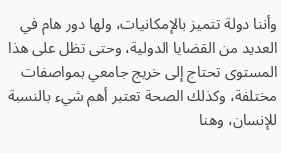وأننا دولة تتميز بالإمكانيات، ولها دور هام في العديد من القضايا الدولية، وحتى تظل على هذا المستوى تحتاج إلى خريج جامعي بمواصفات مختلفة، وكذلك الصحة تعتبر أهم شيء بالنسبة للإنسان، وهنا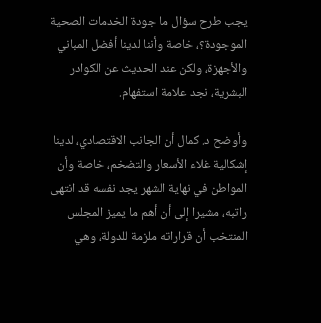يجب طرح سؤال ما جودة الخدمات الصحية الموجودة؟، خاصة وأننا لدينا أفضل المباني والأجهزة، ولكن عند الحديث عن الكوادر البشرية، نجد علامة استفهام.

وأوضح د. كمال أن الجانب الاقتصادي، لدينا إشكالية غلاء الأسعار والتضخم، خاصة وأن المواطن في نهاية الشهر يجد نفسه قد انتهى راتبه، مشيرا إلى أن أهم ما يميز المجلس المنتخب أن قراراته ملزمة للدولة، وهي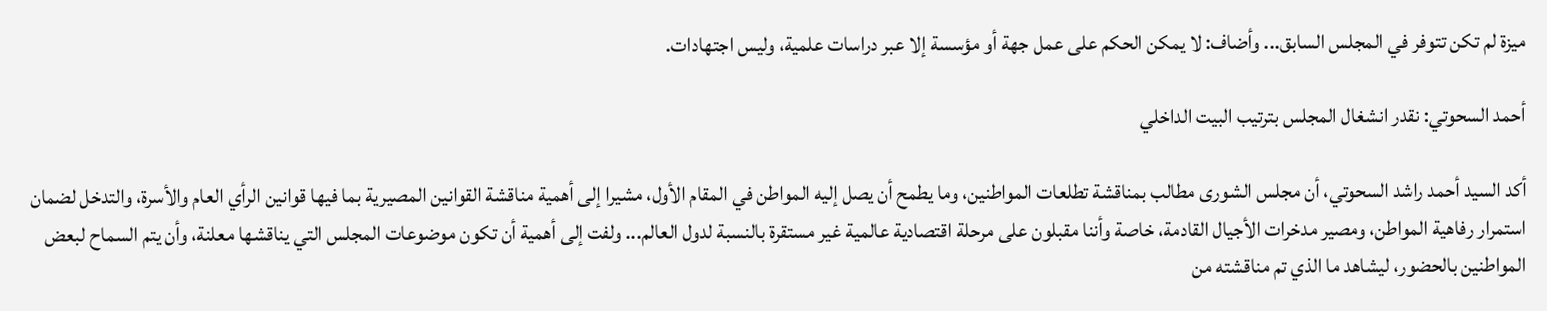ميزة لم تكن تتوفر في المجلس السابق... وأضاف: لا يمكن الحكم على عمل جهة أو مؤسسة إلا عبر دراسات علمية، وليس اجتهادات.

أحمد السحوتي: نقدر انشغال المجلس بترتيب البيت الداخلي

أكد السيد أحمد راشد السحوتي، أن مجلس الشورى مطالب بمناقشة تطلعات المواطنين، وما يطمح أن يصل إليه المواطن في المقام الأول، مشيرا إلى أهمية مناقشة القوانين المصيرية بما فيها قوانين الرأي العام والأسرة، والتدخل لضمان استمرار رفاهية المواطن، ومصير مدخرات الأجيال القادمة، خاصة وأننا مقبلون على مرحلة اقتصادية عالمية غير مستقرة بالنسبة لدول العالم... ولفت إلى أهمية أن تكون موضوعات المجلس التي يناقشها معلنة، وأن يتم السماح لبعض المواطنين بالحضور، ليشاهد ما الذي تم مناقشته من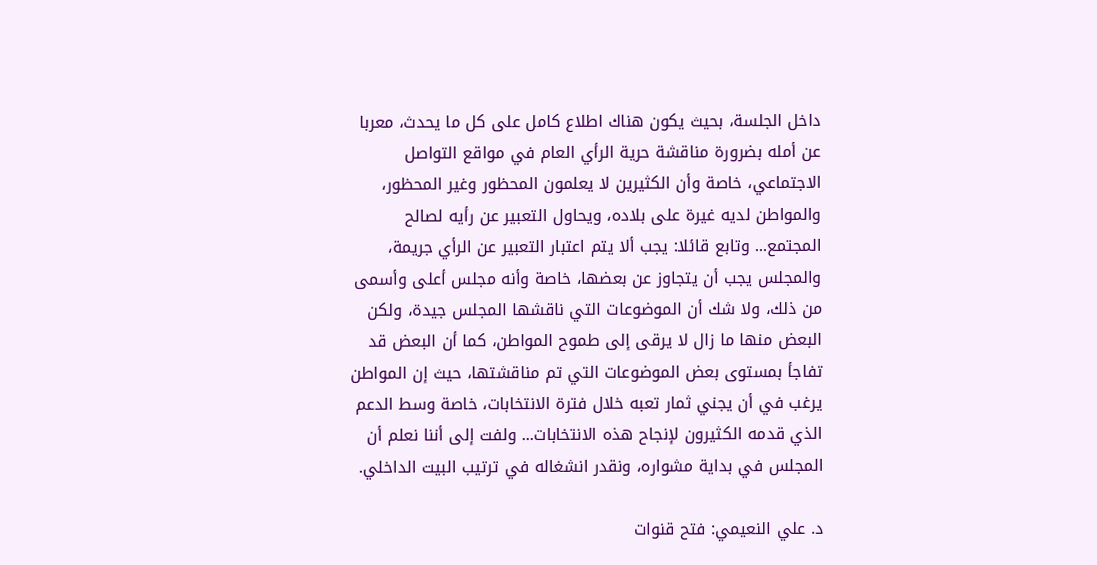داخل الجلسة، بحيث يكون هناك اطلاع كامل على كل ما يحدث، معربا عن أمله بضرورة مناقشة حرية الرأي العام في مواقع التواصل الاجتماعي، خاصة وأن الكثيرين لا يعلمون المحظور وغير المحظور، والمواطن لديه غيرة على بلاده، ويحاول التعبير عن رأيه لصالح المجتمع... وتابع قائلا: يجب ألا يتم اعتبار التعبير عن الرأي جريمة، والمجلس يجب أن يتجاوز عن بعضها، خاصة وأنه مجلس أعلى وأسمى من ذلك، ولا شك أن الموضوعات التي ناقشها المجلس جيدة، ولكن البعض منها ما زال لا يرقى إلى طموح المواطن، كما أن البعض قد تفاجأ بمستوى بعض الموضوعات التي تم مناقشتها، حيث إن المواطن يرغب في أن يجني ثمار تعبه خلال فترة الانتخابات، خاصة وسط الدعم الذي قدمه الكثيرون لإنجاح هذه الانتخابات... ولفت إلى أننا نعلم أن المجلس في بداية مشواره، ونقدر انشغاله في ترتيب البيت الداخلي.

د. علي النعيمي: فتح قنوات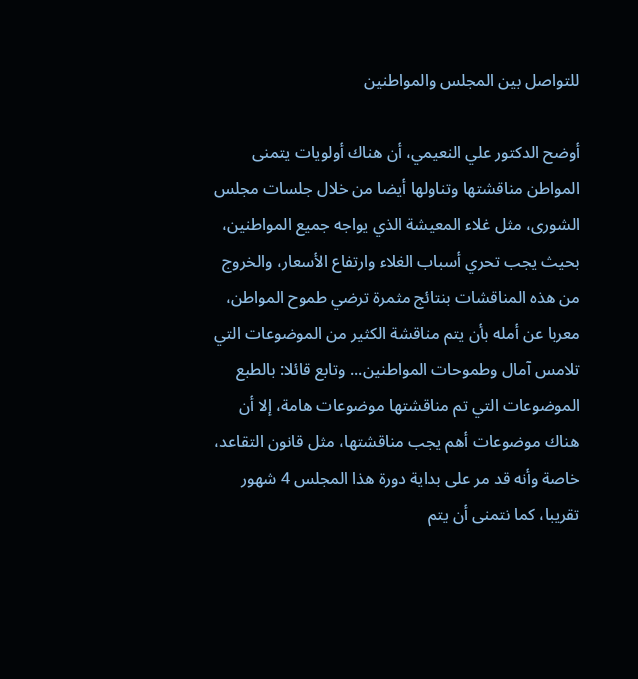للتواصل بين المجلس والمواطنين

أوضح الدكتور علي النعيمي، أن هناك أولويات يتمنى المواطن مناقشتها وتناولها أيضا من خلال جلسات مجلس الشورى، مثل غلاء المعيشة الذي يواجه جميع المواطنين، بحيث يجب تحري أسباب الغلاء وارتفاع الأسعار، والخروج من هذه المناقشات بنتائج مثمرة ترضي طموح المواطن، معربا عن أمله بأن يتم مناقشة الكثير من الموضوعات التي تلامس آمال وطموحات المواطنين... وتابع قائلا: بالطبع الموضوعات التي تم مناقشتها موضوعات هامة، إلا أن هناك موضوعات أهم يجب مناقشتها، مثل قانون التقاعد، خاصة وأنه قد مر على بداية دورة هذا المجلس 4 شهور تقريبا، كما نتمنى أن يتم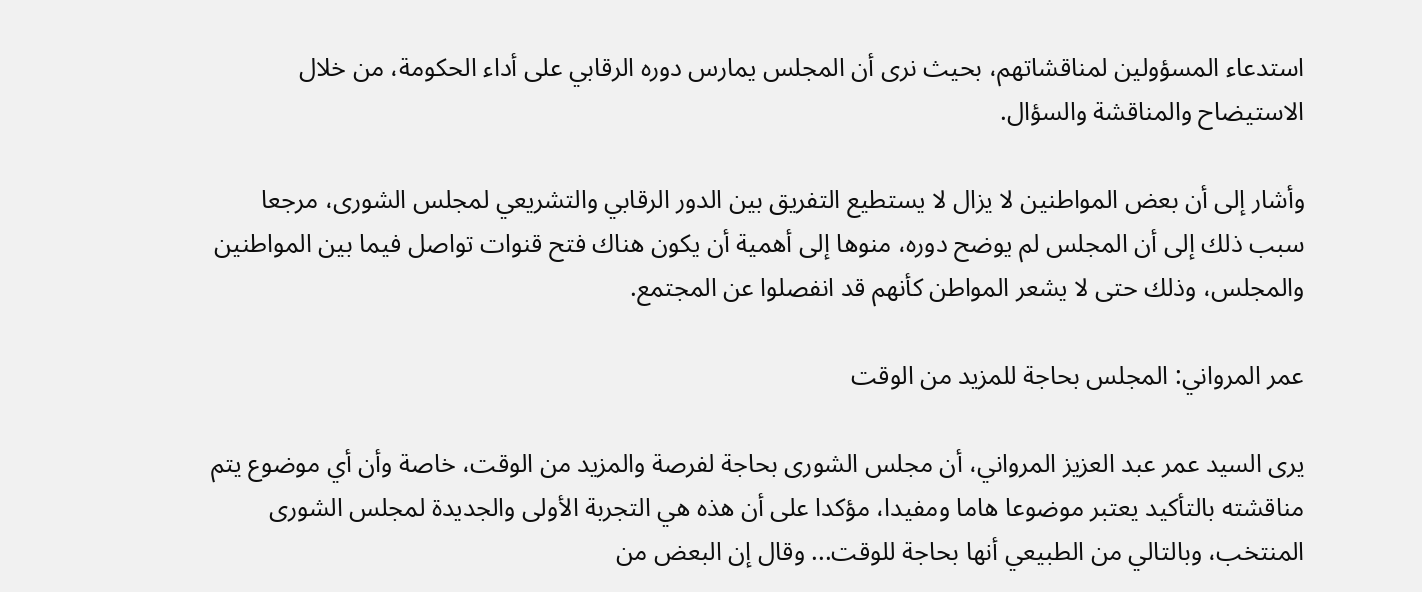استدعاء المسؤولين لمناقشاتهم، بحيث نرى أن المجلس يمارس دوره الرقابي على أداء الحكومة، من خلال الاستيضاح والمناقشة والسؤال.

وأشار إلى أن بعض المواطنين لا يزال لا يستطيع التفريق بين الدور الرقابي والتشريعي لمجلس الشورى، مرجعا سبب ذلك إلى أن المجلس لم يوضح دوره، منوها إلى أهمية أن يكون هناك فتح قنوات تواصل فيما بين المواطنين والمجلس، وذلك حتى لا يشعر المواطن كأنهم قد انفصلوا عن المجتمع.

عمر المرواني: المجلس بحاجة للمزيد من الوقت

يرى السيد عمر عبد العزيز المرواني، أن مجلس الشورى بحاجة لفرصة والمزيد من الوقت، خاصة وأن أي موضوع يتم مناقشته بالتأكيد يعتبر موضوعا هاما ومفيدا، مؤكدا على أن هذه هي التجربة الأولى والجديدة لمجلس الشورى المنتخب، وبالتالي من الطبيعي أنها بحاجة للوقت... وقال إن البعض من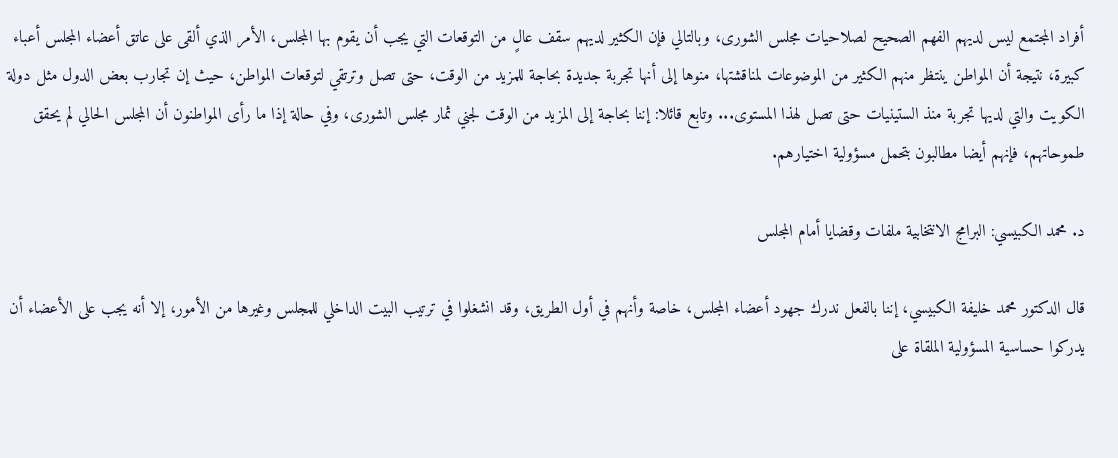أفراد المجتمع ليس لديهم الفهم الصحيح لصلاحيات مجلس الشورى، وبالتالي فإن الكثير لديهم سقف عالٍ من التوقعات التي يجب أن يقوم بها المجلس، الأمر الذي ألقى على عاتق أعضاء المجلس أعباء كبيرة، نتيجة أن المواطن ينتظر منهم الكثير من الموضوعات لمناقشتها، منوها إلى أنها تجربة جديدة بحاجة للمزيد من الوقت، حتى تصل وترتقي لتوقعات المواطن، حيث إن تجارب بعض الدول مثل دولة الكويت والتي لديها تجربة منذ الستينيات حتى تصل لهذا المستوى... وتابع قائلا: إننا بحاجة إلى المزيد من الوقت لجني ثمار مجلس الشورى، وفي حالة إذا ما رأى المواطنون أن المجلس الحالي لم يحقق طموحاتهم، فإنهم أيضا مطالبون بتحمل مسؤولية اختيارهم.

د. محمد الكبيسي: البرامج الانتخابية ملفات وقضايا أمام المجلس

قال الدكتور محمد خليفة الكبيسي، إننا بالفعل ندرك جهود أعضاء المجلس، خاصة وأنهم في أول الطريق، وقد انشغلوا في ترتيب البيت الداخلي للمجلس وغيرها من الأمور، إلا أنه يجب على الأعضاء أن يدركوا حساسية المسؤولية الملقاة على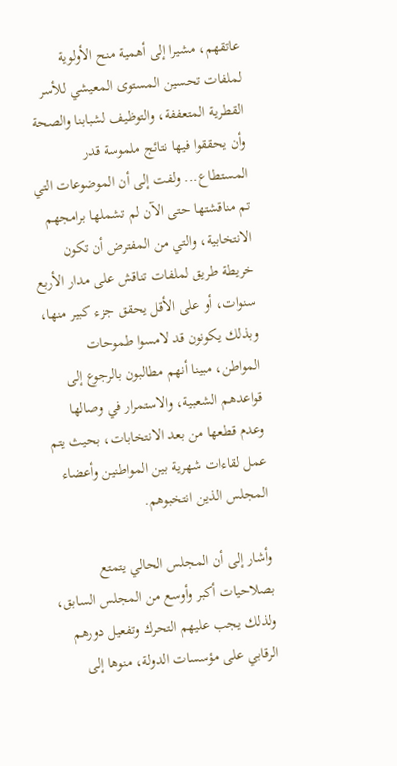عاتقهم، مشيرا إلى أهمية منح الأولوية لملفات تحسين المستوى المعيشي للأسر القطرية المتعففة، والتوظيف لشبابنا والصحة وأن يحققوا فيها نتائج ملموسة قدر المستطاع... ولفت إلى أن الموضوعات التي تم مناقشتها حتى الآن لم تشملها برامجهم الانتخابية، والتي من المفترض أن تكون خريطة طريق لملفات تناقش على مدار الأربع سنوات، أو على الأقل يحقق جزء كبير منها، وبذلك يكونون قد لامسوا طموحات المواطن، مبينا أنهم مطالبون بالرجوع إلى قواعدهم الشعبية، والاستمرار في وصالها وعدم قطعها من بعد الانتخابات، بحيث يتم عمل لقاءات شهرية بين المواطنين وأعضاء المجلس الذين انتخبوهم.

وأشار إلى أن المجلس الحالي يتمتع بصلاحيات أكبر وأوسع من المجلس السابق، ولذلك يجب عليهم التحرك وتفعيل دورهم الرقابي على مؤسسات الدولة، منوها إلى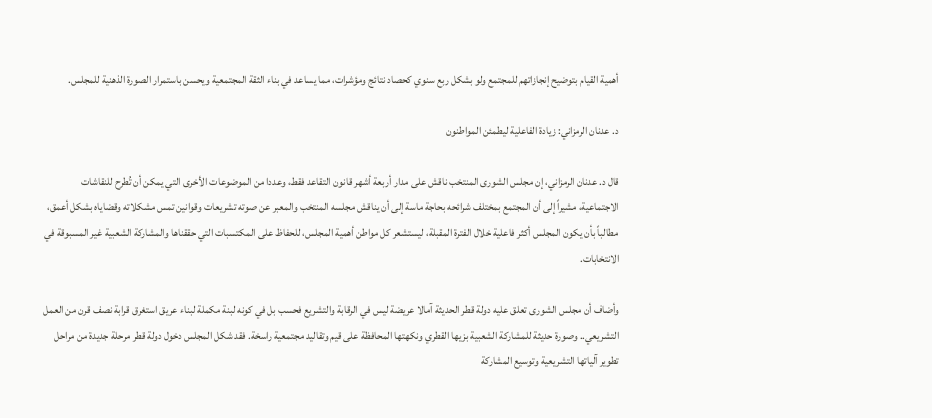أهمية القيام بتوضيح إنجازاتهم للمجتمع ولو بشكل ربع سنوي كحصاد نتائج ومؤشرات، مما يساعد في بناء الثقة المجتمعية ويحسن باستمرار الصورة الذهنية للمجلس.

د. عدنان الرمزاني: زيادة الفاعلية ليطمئن المواطنون

قال د. عدنان الرمزاني، إن مجلس الشورى المنتخب ناقش على مدار أربعة أشهر قانون التقاعد فقط، وعددا من الموضوعات الأخرى التي يمكن أن تُطرح للنقاشات الاجتماعية، مشيراً إلى أن المجتمع بمختلف شرائحه بحاجة ماسة إلى أن يناقش مجلسه المنتخب والمعبر عن صوته تشريعات وقوانين تمس مشكلاته وقضاياه بشكل أعمق، مطالباً بأن يكون المجلس أكثر فاعلية خلال الفترة المقبلة، ليستشعر كل مواطن أهمية المجلس، للحفاظ على المكتسبات التي حققناها والمشاركة الشعبية غير المسبوقة في الانتخابات.

وأضاف أن مجلس الشورى تعلق عليه دولة قطر الحديثة آمالا عريضة ليس في الرقابة والتشريع فحسب بل في كونه لبنة مكملة لبناء عريق استغرق قرابة نصف قرن من العمل التشريعي.. وصورة حديثة للمشاركة الشعبية بزيها القطري ونكهتها المحافظة على قيم وتقاليد مجتمعية راسخة. فقد شكل المجلس دخول دولة قطر مرحلة جديدة من مراحل تطوير آلياتها التشريعية وتوسيع المشاركة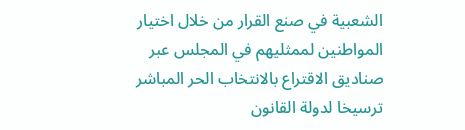الشعبية في صنع القرار من خلال اختيار المواطنين لممثليهم في المجلس عبر صناديق الاقتراع بالانتخاب الحر المباشر ترسيخا لدولة القانون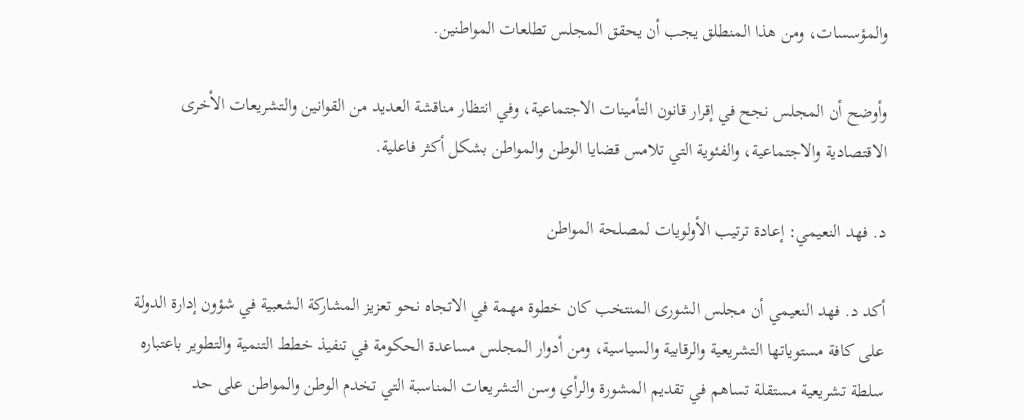والمؤسسات، ومن هذا المنطلق يجب أن يحقق المجلس تطلعات المواطنين.

وأوضح أن المجلس نجح في إقرار قانون التأمينات الاجتماعية، وفي انتظار مناقشة العديد من القوانين والتشريعات الأخرى الاقتصادية والاجتماعية، والفئوية التي تلامس قضايا الوطن والمواطن بشكل أكثر فاعلية.

د. فهد النعيمي: إعادة ترتيب الأولويات لمصلحة المواطن

أكد د. فهد النعيمي أن مجلس الشورى المنتخب كان خطوة مهمة في الاتجاه نحو تعزيز المشاركة الشعبية في شؤون إدارة الدولة على كافة مستوياتها التشريعية والرقابية والسياسية، ومن أدوار المجلس مساعدة الحكومة في تنفيذ خطط التنمية والتطوير باعتباره سلطة تشريعية مستقلة تساهم في تقديم المشورة والرأي وسن التشريعات المناسبة التي تخدم الوطن والمواطن على حد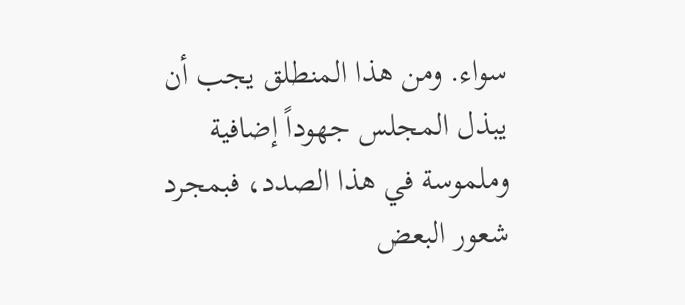سواء. ومن هذا المنطلق يجب أن يبذل المجلس جهوداً إضافية وملموسة في هذا الصدد، فبمجرد شعور البعض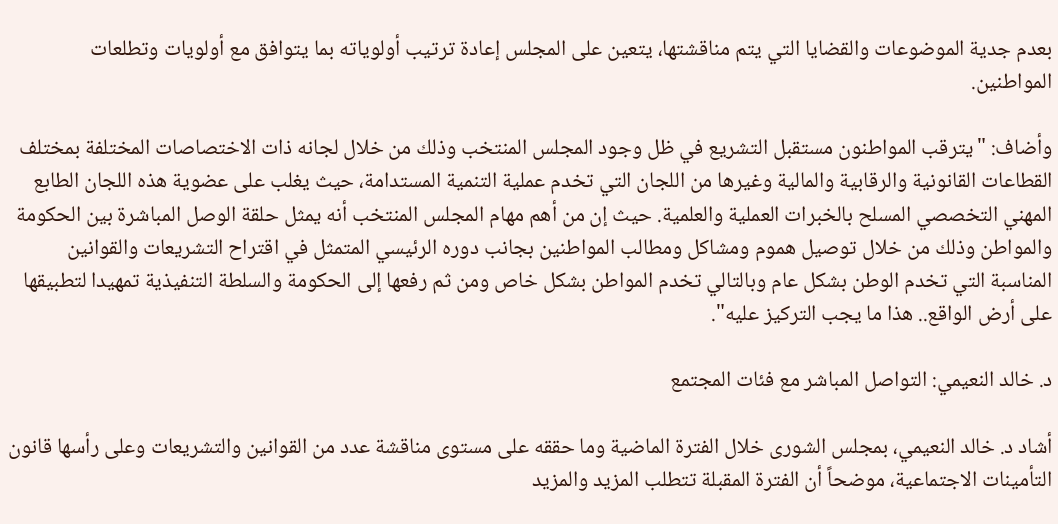بعدم جدية الموضوعات والقضايا التي يتم مناقشتها، يتعين على المجلس إعادة ترتيب أولوياته بما يتوافق مع أولويات وتطلعات المواطنين.

وأضاف: "يترقب المواطنون مستقبل التشريع في ظل وجود المجلس المنتخب وذلك من خلال لجانه ذات الاختصاصات المختلفة بمختلف القطاعات القانونية والرقابية والمالية وغيرها من اللجان التي تخدم عملية التنمية المستدامة، حيث يغلب على عضوية هذه اللجان الطابع المهني التخصصي المسلح بالخبرات العملية والعلمية. حيث إن من أهم مهام المجلس المنتخب أنه يمثل حلقة الوصل المباشرة بين الحكومة والمواطن وذلك من خلال توصيل هموم ومشاكل ومطالب المواطنين بجانب دوره الرئيسي المتمثل في اقتراح التشريعات والقوانين المناسبة التي تخدم الوطن بشكل عام وبالتالي تخدم المواطن بشكل خاص ومن ثم رفعها إلى الحكومة والسلطة التنفيذية تمهيدا لتطبيقها على أرض الواقع.. هذا ما يجب التركيز عليه".

د. خالد النعيمي: التواصل المباشر مع فئات المجتمع

أشاد د. خالد النعيمي، بمجلس الشورى خلال الفترة الماضية وما حققه على مستوى مناقشة عدد من القوانين والتشريعات وعلى رأسها قانون التأمينات الاجتماعية، موضحاً أن الفترة المقبلة تتطلب المزيد والمزيد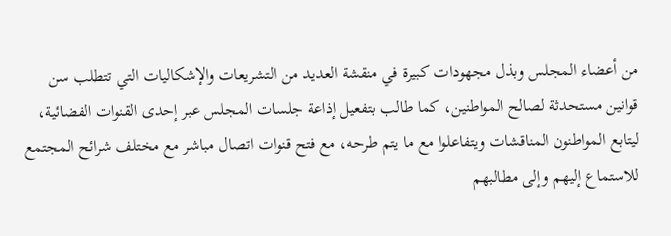من أعضاء المجلس وبذل مجهودات كبيرة في منقشة العديد من التشريعات والإشكاليات التي تتطلب سن قوانين مستحدثة لصالح المواطنين، كما طالب بتفعيل إذاعة جلسات المجلس عبر إحدى القنوات الفضائية، ليتابع المواطنون المناقشات ويتفاعلوا مع ما يتم طرحه، مع فتح قنوات اتصال مباشر مع مختلف شرائح المجتمع للاستماع إليهم وإلى مطالبهم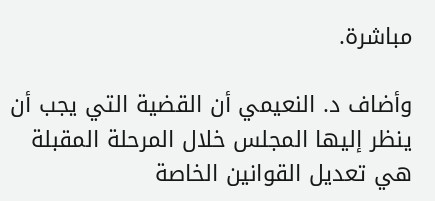مباشرة.

وأضاف د. النعيمي أن القضية التي يجب أن ينظر إليها المجلس خلال المرحلة المقبلة هي تعديل القوانين الخاصة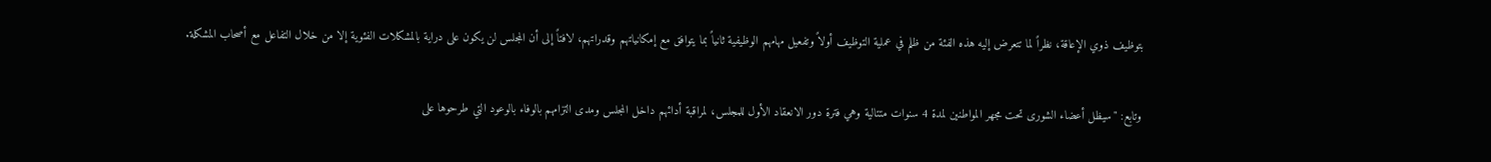بتوظيف ذوي الإعاقة، نظراً لما تتعرض إليه هذه الفئة من ظلم في عملية التوظيف أولاً وتفعيل مهامهم الوظيفية ثانياً بما يتوافق مع إمكانياتهم وقدراتهم، لافتاً إلى أن المجلس لن يكون على دراية بالمشكلات الفئوية إلا من خلال التفاعل مع أصحاب المشكلة.

وتابع: "سيظل أعضاء الشورى تحت مجهر المواطنين لمدة 4 سنوات متتالية وهي فترة دور الانعقاد الأول للمجلس، لمراقبة أدائهم داخل المجلس ومدى التزامهم بالوفاء بالوعود التي طرحوها على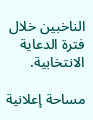الناخبين خلال فترة الدعاية الانتخابية.

مساحة إعلانية